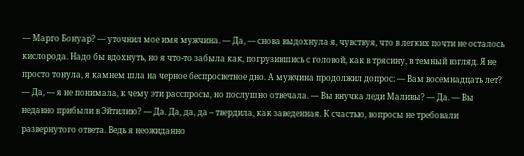— Марго Бонуар? — уточнил мое имя мужчина. — Да, — снова выдохнула я, чувствуя, что в легких почти не осталось кислорода. Надо бы вдохнуть, но я что-то забыла как, погрузившись с головой, как в трясину, в темный взгляд. Я не просто тонула, я камнем шла на черное беспросветное дно. А мужчина продолжил допрос: — Вам восемнадцать лет? — Да, — я не понимала, к чему эти расспросы, но послушно отвечала. — Вы внучка леди Маливы? — Да. — Вы недавно прибыли в Эйтилию? — Да. Да, да, да – твердила, как заведенная. К счастью, вопросы не требовали развернутого ответа. Ведь я неожиданно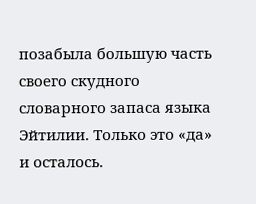позабыла большую часть своего скудного словарного запаса языка Эйтилии. Только это «да» и осталось.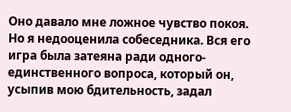Оно давало мне ложное чувство покоя. Но я недооценила собеседника. Вся его игра была затеяна ради одного-единственного вопроса, который он, усыпив мою бдительность, задал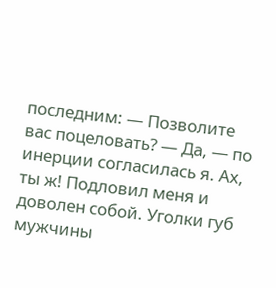последним: — Позволите вас поцеловать? — Да, — по инерции согласилась я. Ах, ты ж! Подловил меня и доволен собой. Уголки губ мужчины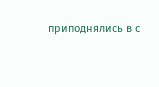приподнялись в с